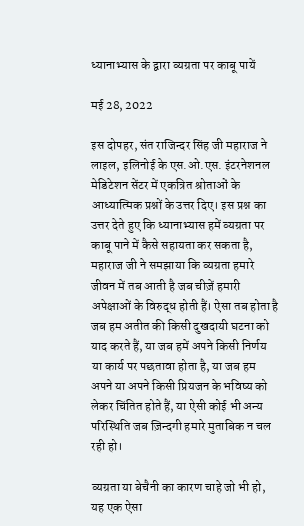ध्यानाभ्यास के द्वारा व्यग्रता पर काबू पायें

मई 28, 2022

इस दोपहर, संत राजिन्दर सिंह जी महाराज ने लाइल, इलिनोई के एस.ओ.एस. इंटरनेशनल मेडिटेशन सेंटर में एकत्रित श्रोताओं के आध्यात्मिक प्रश्नों के उत्तर दिए। इस प्रश्न का उत्तर देते हुए कि ध्यानाभ्यास हमें व्यग्रता पर काबू पाने में कैसे सहायता कर सकता है, महाराज जी ने समझाया कि व्यग्रता हमारे जीवन में तब आती है जब चीज़ें हमारी अपेक्षाओं के विरुद्ध होती हैं। ऐसा तब होता है जब हम अतीत की किसी दुखदायी घटना को याद करते हैं, या जब हमें अपने किसी निर्णय या कार्य पर पछतावा होता है, या जब हम अपने या अपने किसी प्रियजन के भविष्य को लेकर चिंतित होते हैं, या ऐसी कोई भी अन्य परिस्थिति जब ज़िन्दगी हमारे मुताबिक न चल रही हो।

व्यग्रता या बेचैनी का कारण चाहे जो भी हो, यह एक ऐसा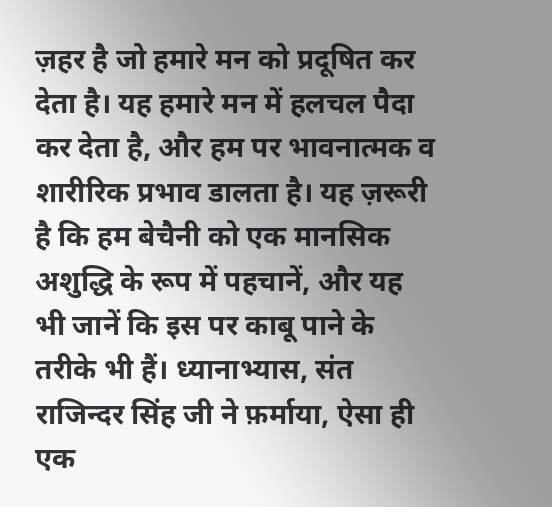ज़हर है जो हमारे मन को प्रदूषित कर देता है। यह हमारे मन में हलचल पैदा कर देता है, और हम पर भावनात्मक व शारीरिक प्रभाव डालता है। यह ज़रूरी है कि हम बेचैनी को एक मानसिक अशुद्धि के रूप में पहचानें, और यह भी जानें कि इस पर काबू पाने के तरीके भी हैं। ध्यानाभ्यास, संत राजिन्दर सिंह जी ने फ़र्माया, ऐसा ही एक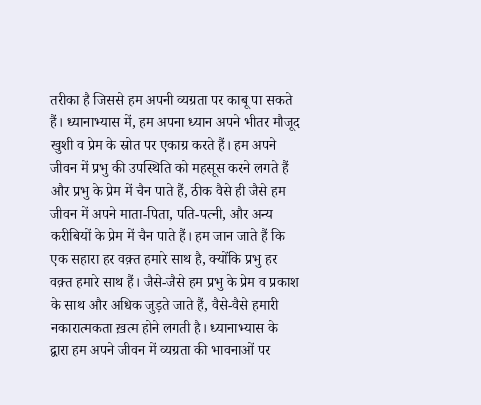तरीका है जिससे हम अपनी व्यग्रता पर काबू पा सकते हैं। ध्यानाभ्यास में, हम अपना ध्यान अपने भीतर मौजूद खुशी व प्रेम के स्रोत पर एकाग्र करते हैं। हम अपने जीवन में प्रभु की उपस्थिति को महसूस करने लगते हैं और प्रभु के प्रेम में चैन पाते हैं, ठीक वैसे ही जैसे हम जीवन में अपने माता-पिता, पति-पत्नी, और अन्य करीबियों के प्रेम में चैन पाते हैं। हम जान जाते हैं कि एक सहारा हर वक़्त हमारे साथ है, क्योंकि प्रभु हर वक़्त हमारे साथ हैं। जैसे-जैसे हम प्रभु के प्रेम व प्रकाश के साथ और अधिक जुड़ते जाते हैं, वैसे-वैसे हमारी नकारात्मकता ख़त्म होने लगती है। ध्यानाभ्यास के द्वारा हम अपने जीवन में व्यग्रता की भावनाओं पर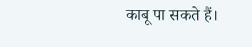काबू पा सकते हैं।